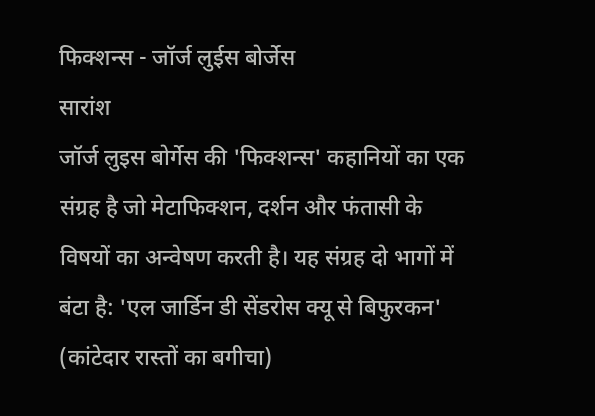फिक्शन्स - जॉर्ज लुईस बोर्जेस
सारांश
जॉर्ज लुइस बोर्गेस की 'फिक्शन्स' कहानियों का एक संग्रह है जो मेटाफिक्शन, दर्शन और फंतासी के विषयों का अन्वेषण करती है। यह संग्रह दो भागों में बंटा है: 'एल जार्डिन डी सेंडरोस क्यू से बिफुरकन' (कांटेदार रास्तों का बगीचा)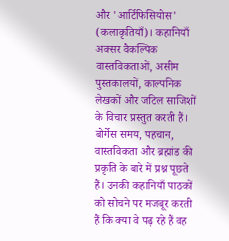और 'आर्टिफिसियोस' (कलाकृतियाँ)। कहानियाँ अक्सर वैकल्पिक वास्तविकताओं, असीम पुस्तकालयों, काल्पनिक लेखकों और जटिल साजिशों के विचार प्रस्तुत करती हैं। बोर्गेस समय, पहचान, वास्तविकता और ब्रह्मांड की प्रकृति के बारे में प्रश्न पूछते हैं। उनकी कहानियाँ पाठकों को सोचने पर मजबूर करती हैं कि क्या वे पढ़ रहे हैं वह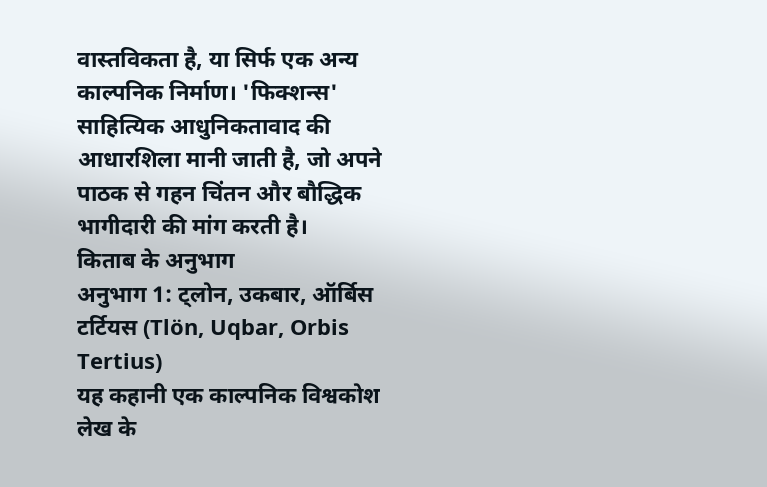वास्तविकता है, या सिर्फ एक अन्य काल्पनिक निर्माण। 'फिक्शन्स' साहित्यिक आधुनिकतावाद की आधारशिला मानी जाती है, जो अपने पाठक से गहन चिंतन और बौद्धिक भागीदारी की मांग करती है।
किताब के अनुभाग
अनुभाग 1: ट्लोन, उकबार, ऑर्बिस टर्टियस (Tlön, Uqbar, Orbis Tertius)
यह कहानी एक काल्पनिक विश्वकोश लेख के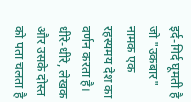इर्द-गिर्द घूमती है जो "उकबार" नामक एक रहस्यमय देश का वर्णन करता है। धीरे-धीरे, लेखक और उसके दोस्त को पता चलता है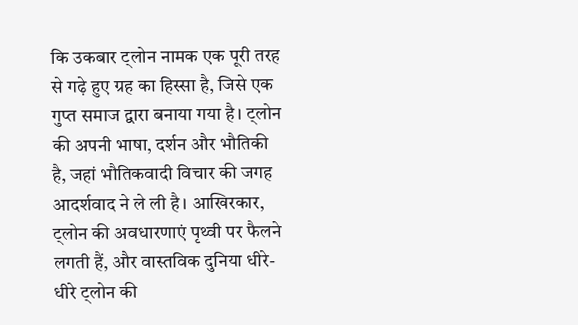कि उकबार ट्लोन नामक एक पूरी तरह से गढ़े हुए ग्रह का हिस्सा है, जिसे एक गुप्त समाज द्वारा बनाया गया है। ट्लोन की अपनी भाषा, दर्शन और भौतिकी है, जहां भौतिकवादी विचार की जगह आदर्शवाद ने ले ली है। आखिरकार, ट्लोन की अवधारणाएं पृथ्वी पर फैलने लगती हैं, और वास्तविक दुनिया धीरे-धीरे ट्लोन की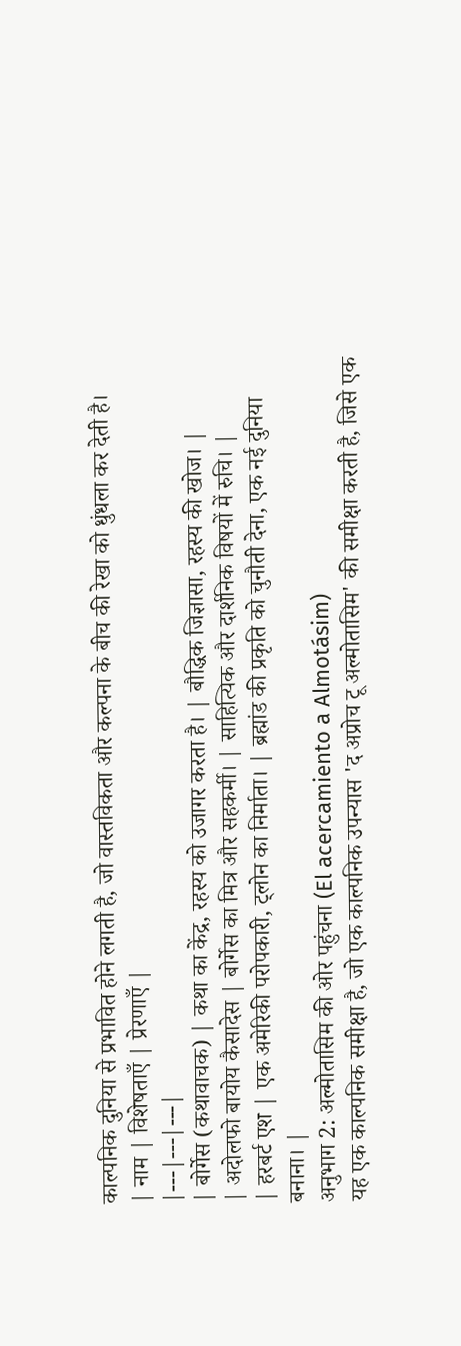काल्पनिक दुनिया से प्रभावित होने लगती है, जो वास्तविकता और कल्पना के बीच की रेखा को धुंधला कर देती है।
| नाम | विशेषताएँ | प्रेरणाएँ |
|---|---|---|
| बोर्गेस (कथावाचक) | कथा का केंद्र, रहस्य को उजागर करता है। | बौद्धिक जिज्ञासा, रहस्य की खोज। |
| अदोलफो बायोय कैसादेस | बोर्गेस का मित्र और सहकर्मी। | साहित्यिक और दार्शनिक विषयों में रुचि। |
| हरबर्ट एश | एक अमेरिकी परोपकारी, ट्लोन का निर्माता। | ब्रह्मांड की प्रकृति को चुनौती देना, एक नई दुनिया बनाना। |
अनुभाग 2: अल्मोतासिम की ओर पहुंचना (El acercamiento a Almotásim)
यह एक काल्पनिक समीक्षा है, जो एक काल्पनिक उपन्यास 'द अप्रोच टू अल्मोतासिम' की समीक्षा करती है, जिसे एक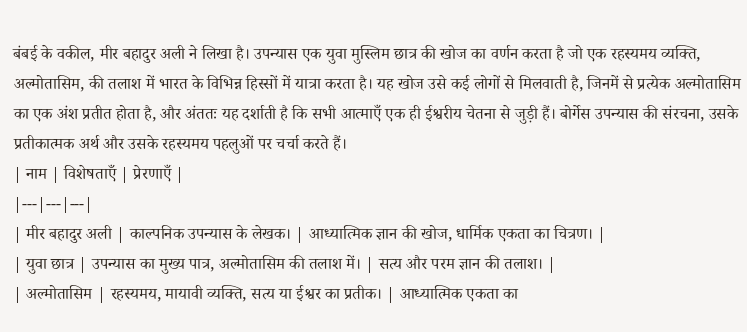बंबई के वकील, मीर बहादुर अली ने लिखा है। उपन्यास एक युवा मुस्लिम छात्र की खोज का वर्णन करता है जो एक रहस्यमय व्यक्ति, अल्मोतासिम, की तलाश में भारत के विभिन्न हिस्सों में यात्रा करता है। यह खोज उसे कई लोगों से मिलवाती है, जिनमें से प्रत्येक अल्मोतासिम का एक अंश प्रतीत होता है, और अंततः यह दर्शाती है कि सभी आत्माएँ एक ही ईश्वरीय चेतना से जुड़ी हैं। बोर्गेस उपन्यास की संरचना, उसके प्रतीकात्मक अर्थ और उसके रहस्यमय पहलुओं पर चर्चा करते हैं।
| नाम | विशेषताएँ | प्रेरणाएँ |
|---|---|---|
| मीर बहादुर अली | काल्पनिक उपन्यास के लेखक। | आध्यात्मिक ज्ञान की खोज, धार्मिक एकता का चित्रण। |
| युवा छात्र | उपन्यास का मुख्य पात्र, अल्मोतासिम की तलाश में। | सत्य और परम ज्ञान की तलाश। |
| अल्मोतासिम | रहस्यमय, मायावी व्यक्ति, सत्य या ईश्वर का प्रतीक। | आध्यात्मिक एकता का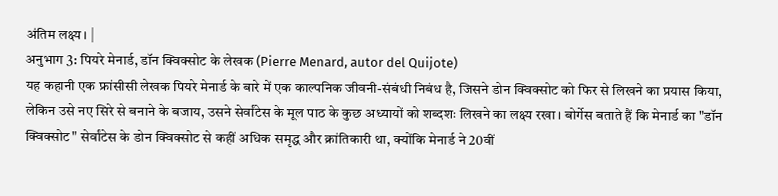अंतिम लक्ष्य। |
अनुभाग 3: पियरे मेनार्ड, डॉन क्विक्सोट के लेखक (Pierre Menard, autor del Quijote)
यह कहानी एक फ्रांसीसी लेखक पियरे मेनार्ड के बारे में एक काल्पनिक जीवनी-संबंधी निबंध है, जिसने डोन क्विक्सोट को फिर से लिखने का प्रयास किया, लेकिन उसे नए सिरे से बनाने के बजाय, उसने सेर्वांटेस के मूल पाठ के कुछ अध्यायों को शब्दशः लिखने का लक्ष्य रखा। बोर्गेस बताते हैं कि मेनार्ड का "डॉन क्विक्सोट" सेर्वांटेस के डोन क्विक्सोट से कहीं अधिक समृद्ध और क्रांतिकारी था, क्योंकि मेनार्ड ने 20वीं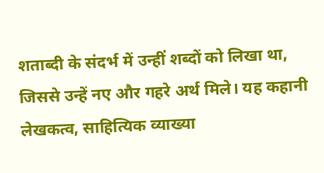शताब्दी के संदर्भ में उन्हीं शब्दों को लिखा था, जिससे उन्हें नए और गहरे अर्थ मिले। यह कहानी लेखकत्व, साहित्यिक व्याख्या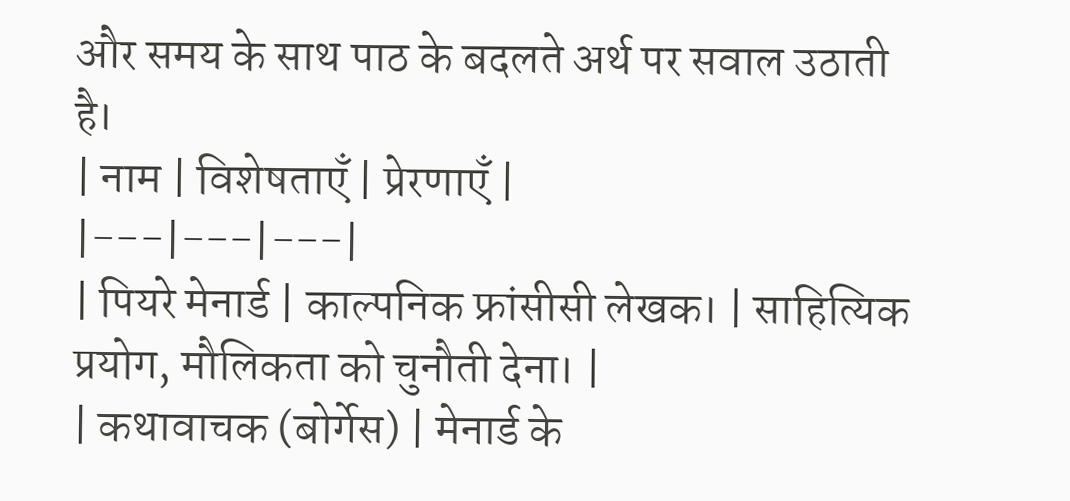और समय के साथ पाठ के बदलते अर्थ पर सवाल उठाती है।
| नाम | विशेषताएँ | प्रेरणाएँ |
|---|---|---|
| पियरे मेनार्ड | काल्पनिक फ्रांसीसी लेखक। | साहित्यिक प्रयोग, मौलिकता को चुनौती देना। |
| कथावाचक (बोर्गेस) | मेनार्ड के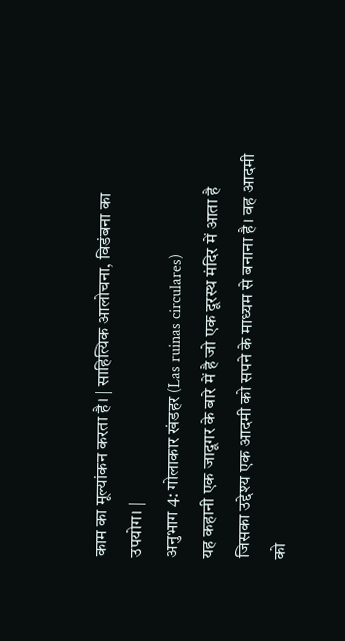काम का मूल्यांकन करता है। | साहित्यिक आलोचना, विडंबना का उपयोग। |
अनुभाग 4: गोलाकार खंडहर (Las ruinas circulares)
यह कहानी एक जादूगर के बारे में है जो एक दूरस्थ मंदिर में आता है जिसका उद्देश्य एक आदमी को सपने के माध्यम से बनाना है। वह आदमी को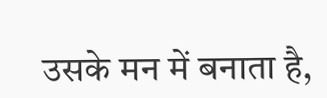उसके मन में बनाता है,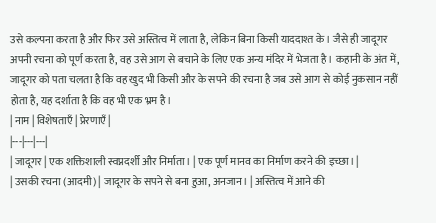उसे कल्पना करता है और फिर उसे अस्तित्व में लाता है, लेकिन बिना किसी याददाश्त के। जैसे ही जादूगर अपनी रचना को पूर्ण करता है, वह उसे आग से बचाने के लिए एक अन्य मंदिर में भेजता है। कहानी के अंत में, जादूगर को पता चलता है कि वह खुद भी किसी और के सपने की रचना है जब उसे आग से कोई नुकसान नहीं होता है, यह दर्शाता है कि वह भी एक भ्रम है।
| नाम | विशेषताएँ | प्रेरणाएँ |
|---|---|---|
| जादूगर | एक शक्तिशाली स्वप्नदर्शी और निर्माता। | एक पूर्ण मानव का निर्माण करने की इच्छा। |
| उसकी रचना (आदमी) | जादूगर के सपने से बना हुआ, अनजान। | अस्तित्व में आने की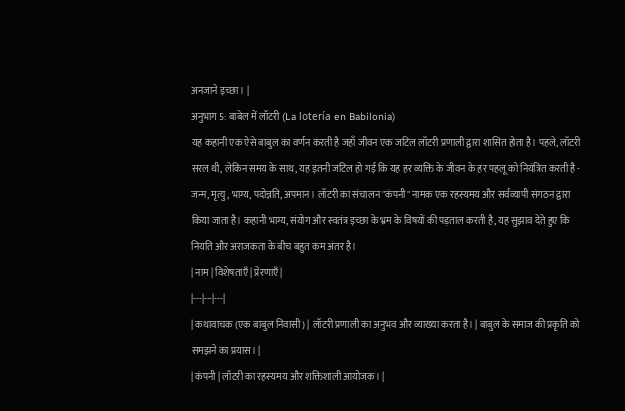अनजाने इच्छा। |
अनुभाग 5: बाबेल में लॉटरी (La lotería en Babilonia)
यह कहानी एक ऐसे बाबुल का वर्णन करती है जहाँ जीवन एक जटिल लॉटरी प्रणाली द्वारा शासित होता है। पहले, लॉटरी सरल थी, लेकिन समय के साथ, यह इतनी जटिल हो गई कि यह हर व्यक्ति के जीवन के हर पहलू को नियंत्रित करती है - जन्म, मृत्यु, भाग्य, पदोन्नति, अपमान। लॉटरी का संचालन "कंपनी" नामक एक रहस्यमय और सर्वव्यापी संगठन द्वारा किया जाता है। कहानी भाग्य, संयोग और स्वतंत्र इच्छा के भ्रम के विषयों की पड़ताल करती है, यह सुझाव देते हुए कि नियति और अराजकता के बीच बहुत कम अंतर है।
| नाम | विशेषताएँ | प्रेरणाएँ |
|---|---|---|
| कथावाचक (एक बाबुल निवासी) | लॉटरी प्रणाली का अनुभव और व्याख्या करता है। | बाबुल के समाज की प्रकृति को समझने का प्रयास। |
| कंपनी | लॉटरी का रहस्यमय और शक्तिशाली आयोजक। |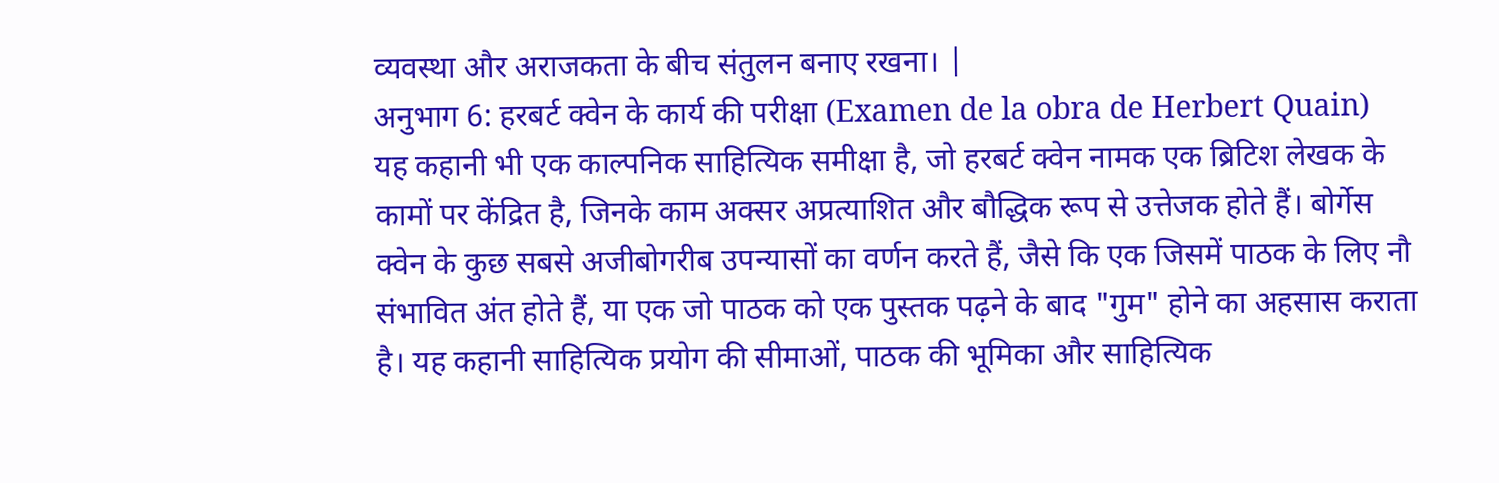व्यवस्था और अराजकता के बीच संतुलन बनाए रखना। |
अनुभाग 6: हरबर्ट क्वेन के कार्य की परीक्षा (Examen de la obra de Herbert Quain)
यह कहानी भी एक काल्पनिक साहित्यिक समीक्षा है, जो हरबर्ट क्वेन नामक एक ब्रिटिश लेखक के कामों पर केंद्रित है, जिनके काम अक्सर अप्रत्याशित और बौद्धिक रूप से उत्तेजक होते हैं। बोर्गेस क्वेन के कुछ सबसे अजीबोगरीब उपन्यासों का वर्णन करते हैं, जैसे कि एक जिसमें पाठक के लिए नौ संभावित अंत होते हैं, या एक जो पाठक को एक पुस्तक पढ़ने के बाद "गुम" होने का अहसास कराता है। यह कहानी साहित्यिक प्रयोग की सीमाओं, पाठक की भूमिका और साहित्यिक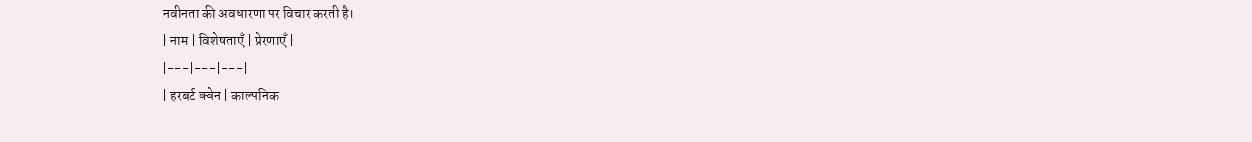नवीनता की अवधारणा पर विचार करती है।
| नाम | विशेषताएँ | प्रेरणाएँ |
|---|---|---|
| हरबर्ट क्वेन | काल्पनिक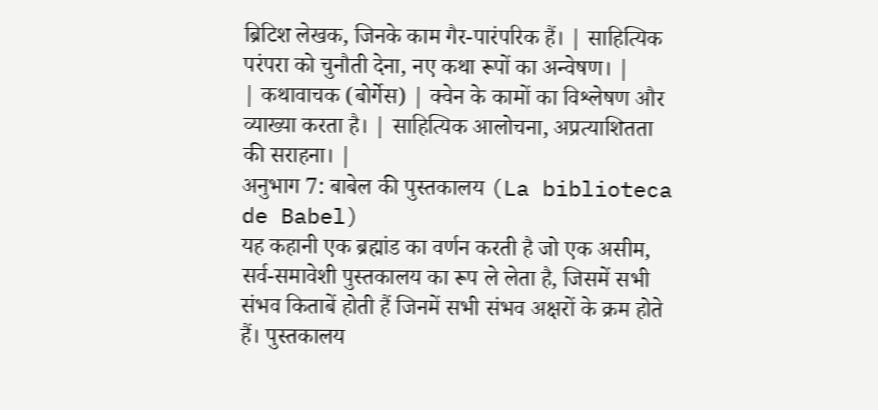ब्रिटिश लेखक, जिनके काम गैर-पारंपरिक हैं। | साहित्यिक परंपरा को चुनौती देना, नए कथा रूपों का अन्वेषण। |
| कथावाचक (बोर्गेस) | क्वेन के कामों का विश्लेषण और व्याख्या करता है। | साहित्यिक आलोचना, अप्रत्याशितता की सराहना। |
अनुभाग 7: बाबेल की पुस्तकालय (La biblioteca de Babel)
यह कहानी एक ब्रह्मांड का वर्णन करती है जो एक असीम, सर्व-समावेशी पुस्तकालय का रूप ले लेता है, जिसमें सभी संभव किताबें होती हैं जिनमें सभी संभव अक्षरों के क्रम होते हैं। पुस्तकालय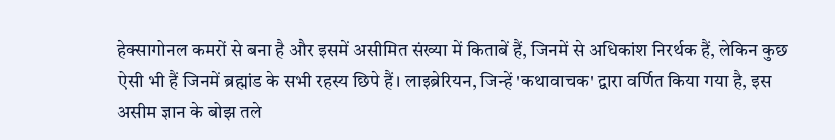हेक्सागोनल कमरों से बना है और इसमें असीमित संख्या में किताबें हैं, जिनमें से अधिकांश निरर्थक हैं, लेकिन कुछ ऐसी भी हैं जिनमें ब्रह्मांड के सभी रहस्य छिपे हैं। लाइब्रेरियन, जिन्हें 'कथावाचक' द्वारा वर्णित किया गया है, इस असीम ज्ञान के बोझ तले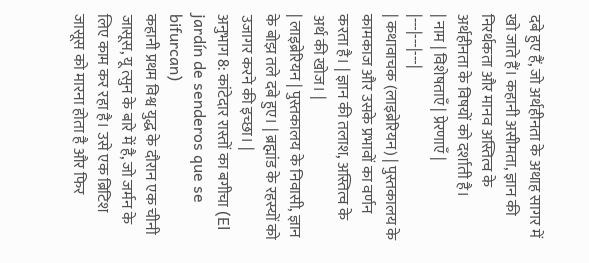दबे हुए हैं, जो अर्थहीनता के अथाह सागर में खो जाते हैं। कहानी असीमता, ज्ञान की निरर्थकता और मानव अस्तित्व के अर्थहीनता के विषयों को दर्शाती है।
| नाम | विशेषताएँ | प्रेरणाएँ |
|---|---|---|
| कथावाचक (लाइब्रेरियन) | पुस्तकालय के कामकाज और उसके प्रभावों का वर्णन करता है। | ज्ञान की तलाश, अस्तित्व के अर्थ की खोज। |
| लाइब्रेरियन | पुस्तकालय के निवासी, ज्ञान के बोझ तले दबे हुए। | ब्रह्मांड के रहस्यों को उजागर करने की इच्छा। |
अनुभाग 8: कांटेदार रास्तों का बगीचा (El jardín de senderos que se bifurcan)
कहानी प्रथम विश्व युद्ध के दौरान एक चीनी जासूस, यू त्सुन के बारे में है, जो जर्मन के लिए काम कर रहा है। उसे एक ब्रिटिश जासूस को मारना होता है और फिर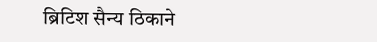ब्रिटिश सैन्य ठिकाने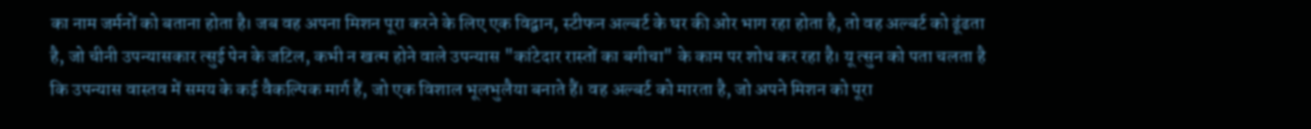का नाम जर्मनों को बताना होता है। जब वह अपना मिशन पूरा करने के लिए एक विद्वान, स्टीफन अल्बर्ट के घर की ओर भाग रहा होता है, तो वह अल्बर्ट को ढूंढता है, जो चीनी उपन्यासकार त्सुई पेन के जटिल, कभी न खत्म होने वाले उपन्यास "कांटेदार रास्तों का बगीचा" के काम पर शोध कर रहा है। यू त्सुन को पता चलता है कि उपन्यास वास्तव में समय के कई वैकल्पिक मार्ग हैं, जो एक विशाल भूलभुलैया बनाते हैं। वह अल्बर्ट को मारता है, जो अपने मिशन को पूरा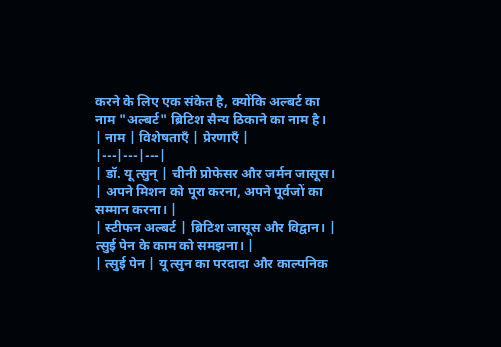करने के लिए एक संकेत है, क्योंकि अल्बर्ट का नाम "अल्बर्ट" ब्रिटिश सैन्य ठिकाने का नाम है।
| नाम | विशेषताएँ | प्रेरणाएँ |
|---|---|---|
| डॉ. यू त्सुन् | चीनी प्रोफेसर और जर्मन जासूस। | अपने मिशन को पूरा करना, अपने पूर्वजों का सम्मान करना। |
| स्टीफन अल्बर्ट | ब्रिटिश जासूस और विद्वान। | त्सुई पेन के काम को समझना। |
| त्सुई पेन | यू त्सुन का परदादा और काल्पनिक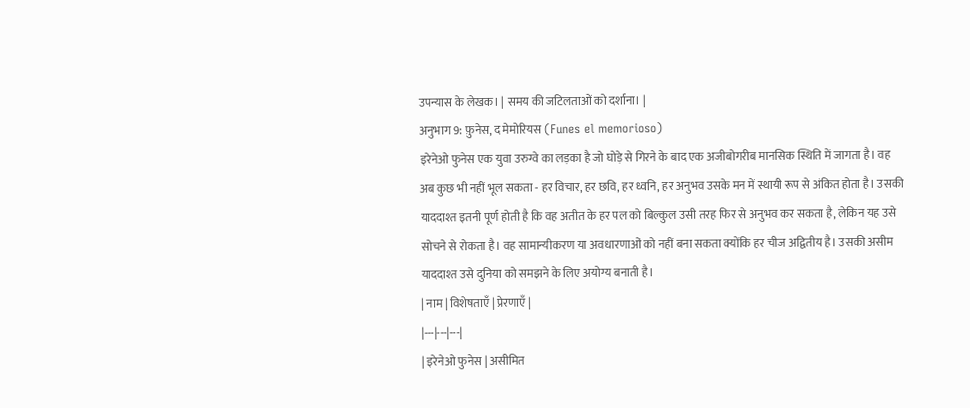उपन्यास के लेखक। | समय की जटिलताओं को दर्शाना। |
अनुभाग 9: फ़ुनेस, द मेमोरियस (Funes el memorioso)
इरेनेओ फुनेस एक युवा उरुग्वे का लड़का है जो घोड़े से गिरने के बाद एक अजीबोगरीब मानसिक स्थिति में जागता है। वह अब कुछ भी नहीं भूल सकता - हर विचार, हर छवि, हर ध्वनि, हर अनुभव उसके मन में स्थायी रूप से अंकित होता है। उसकी याददाश्त इतनी पूर्ण होती है कि वह अतीत के हर पल को बिल्कुल उसी तरह फिर से अनुभव कर सकता है, लेकिन यह उसे सोचने से रोकता है। वह सामान्यीकरण या अवधारणाओं को नहीं बना सकता क्योंकि हर चीज अद्वितीय है। उसकी असीम याददाश्त उसे दुनिया को समझने के लिए अयोग्य बनाती है।
| नाम | विशेषताएँ | प्रेरणाएँ |
|---|---|---|
| इरेनेओ फुनेस | असीमित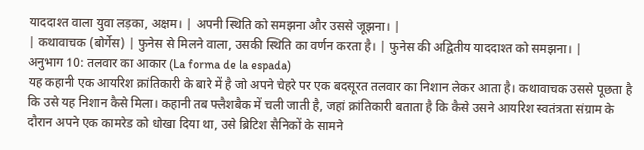याददाश्त वाला युवा लड़का, अक्षम। | अपनी स्थिति को समझना और उससे जूझना। |
| कथावाचक (बोर्गेस) | फुनेस से मिलने वाला, उसकी स्थिति का वर्णन करता है। | फुनेस की अद्वितीय याददाश्त को समझना। |
अनुभाग 10: तलवार का आकार (La forma de la espada)
यह कहानी एक आयरिश क्रांतिकारी के बारे में है जो अपने चेहरे पर एक बदसूरत तलवार का निशान लेकर आता है। कथावाचक उससे पूछता है कि उसे यह निशान कैसे मिला। कहानी तब फ्लैशबैक में चली जाती है, जहां क्रांतिकारी बताता है कि कैसे उसने आयरिश स्वतंत्रता संग्राम के दौरान अपने एक कामरेड को धोखा दिया था, उसे ब्रिटिश सैनिकों के सामने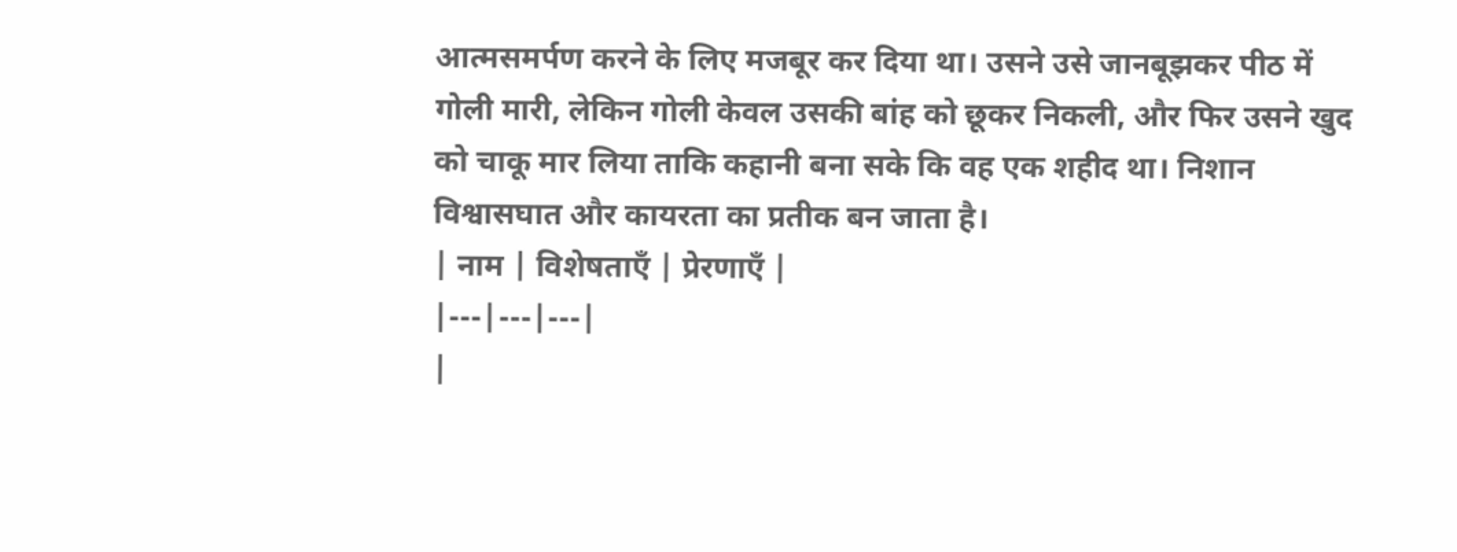आत्मसमर्पण करने के लिए मजबूर कर दिया था। उसने उसे जानबूझकर पीठ में गोली मारी, लेकिन गोली केवल उसकी बांह को छूकर निकली, और फिर उसने खुद को चाकू मार लिया ताकि कहानी बना सके कि वह एक शहीद था। निशान विश्वासघात और कायरता का प्रतीक बन जाता है।
| नाम | विशेषताएँ | प्रेरणाएँ |
|---|---|---|
|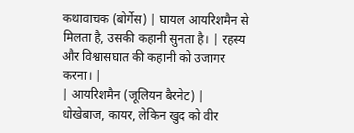कथावाचक (बोर्गेस) | घायल आयरिशमैन से मिलता है, उसकी कहानी सुनता है। | रहस्य और विश्वासघात की कहानी को उजागर करना। |
| आयरिशमैन (जूलियन बैरनेट) | धोखेबाज, कायर, लेकिन खुद को वीर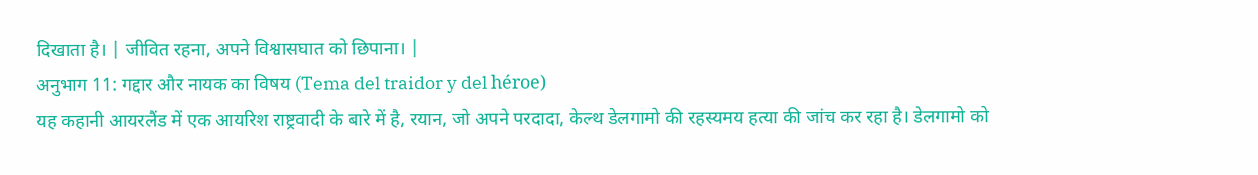दिखाता है। | जीवित रहना, अपने विश्वासघात को छिपाना। |
अनुभाग 11: गद्दार और नायक का विषय (Tema del traidor y del héroe)
यह कहानी आयरलैंड में एक आयरिश राष्ट्रवादी के बारे में है, रयान, जो अपने परदादा, केल्थ डेलगामो की रहस्यमय हत्या की जांच कर रहा है। डेलगामो को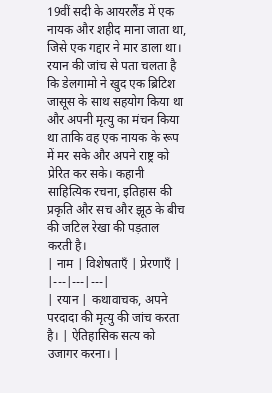19वीं सदी के आयरलैंड में एक नायक और शहीद माना जाता था, जिसे एक गद्दार ने मार डाला था। रयान की जांच से पता चलता है कि डेलगामो ने खुद एक ब्रिटिश जासूस के साथ सहयोग किया था और अपनी मृत्यु का मंचन किया था ताकि वह एक नायक के रूप में मर सके और अपने राष्ट्र को प्रेरित कर सके। कहानी साहित्यिक रचना, इतिहास की प्रकृति और सच और झूठ के बीच की जटिल रेखा की पड़ताल करती है।
| नाम | विशेषताएँ | प्रेरणाएँ |
|---|---|---|
| रयान | कथावाचक, अपने परदादा की मृत्यु की जांच करता है। | ऐतिहासिक सत्य को उजागर करना। |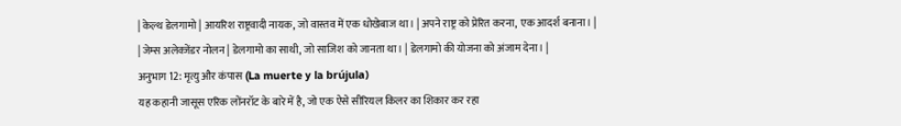| केल्थ डेलगामो | आयरिश राष्ट्रवादी नायक, जो वास्तव में एक धोखेबाज था। | अपने राष्ट्र को प्रेरित करना, एक आदर्श बनाना। |
| जेम्स अलेक्जेंडर नोलन | डेलगामो का साथी, जो साजिश को जानता था। | डेलगामो की योजना को अंजाम देना। |
अनुभाग 12: मृत्यु और कंपास (La muerte y la brújula)
यह कहानी जासूस एरिक लोंनरॉट के बारे में है, जो एक ऐसे सीरियल किलर का शिकार कर रहा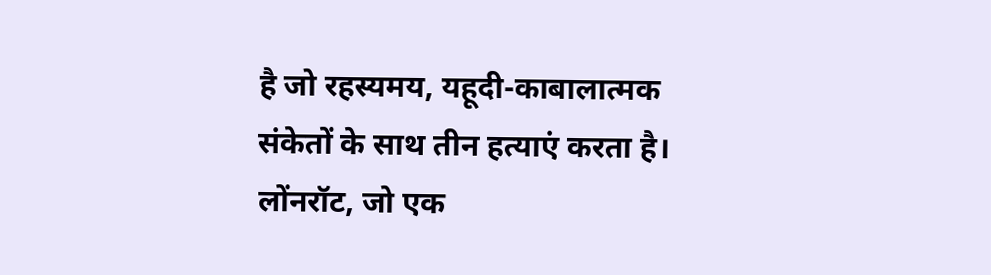है जो रहस्यमय, यहूदी-काबालात्मक संकेतों के साथ तीन हत्याएं करता है। लोंनरॉट, जो एक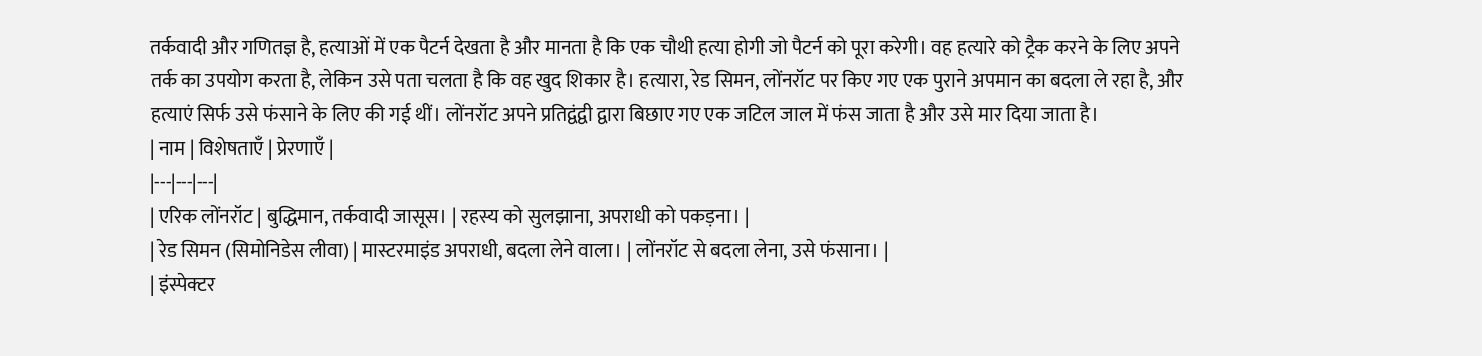तर्कवादी और गणितज्ञ है, हत्याओं में एक पैटर्न देखता है और मानता है कि एक चौथी हत्या होगी जो पैटर्न को पूरा करेगी। वह हत्यारे को ट्रैक करने के लिए अपने तर्क का उपयोग करता है, लेकिन उसे पता चलता है कि वह खुद शिकार है। हत्यारा, रेड सिमन, लोंनरॉट पर किए गए एक पुराने अपमान का बदला ले रहा है, और हत्याएं सिर्फ उसे फंसाने के लिए की गई थीं। लोंनरॉट अपने प्रतिद्वंद्वी द्वारा बिछाए गए एक जटिल जाल में फंस जाता है और उसे मार दिया जाता है।
| नाम | विशेषताएँ | प्रेरणाएँ |
|---|---|---|
| एरिक लोंनरॉट | बुद्धिमान, तर्कवादी जासूस। | रहस्य को सुलझाना, अपराधी को पकड़ना। |
| रेड सिमन (सिमोनिडेस लीवा) | मास्टरमाइंड अपराधी, बदला लेने वाला। | लोंनरॉट से बदला लेना, उसे फंसाना। |
| इंस्पेक्टर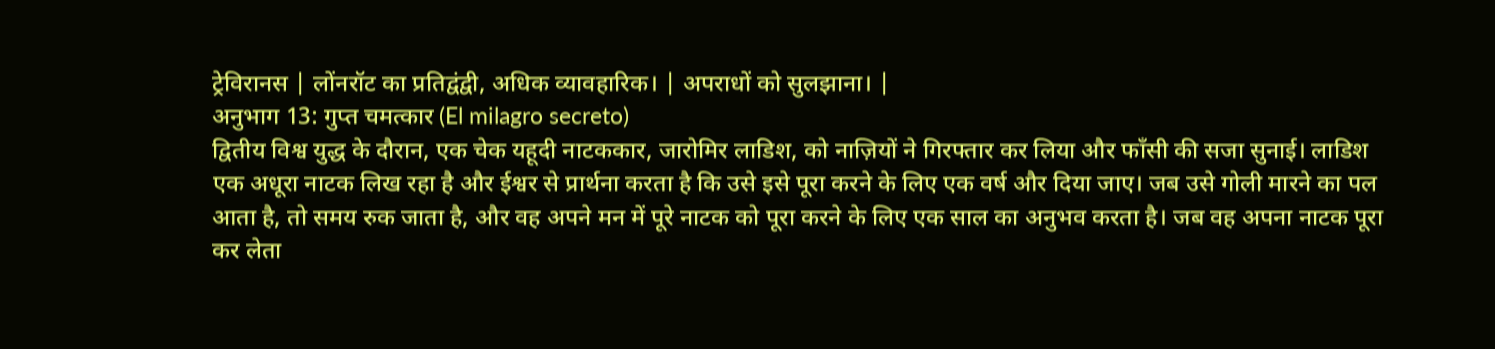ट्रेविरानस | लोंनरॉट का प्रतिद्वंद्वी, अधिक व्यावहारिक। | अपराधों को सुलझाना। |
अनुभाग 13: गुप्त चमत्कार (El milagro secreto)
द्वितीय विश्व युद्ध के दौरान, एक चेक यहूदी नाटककार, जारोमिर लाडिश, को नाज़ियों ने गिरफ्तार कर लिया और फाँसी की सजा सुनाई। लाडिश एक अधूरा नाटक लिख रहा है और ईश्वर से प्रार्थना करता है कि उसे इसे पूरा करने के लिए एक वर्ष और दिया जाए। जब उसे गोली मारने का पल आता है, तो समय रुक जाता है, और वह अपने मन में पूरे नाटक को पूरा करने के लिए एक साल का अनुभव करता है। जब वह अपना नाटक पूरा कर लेता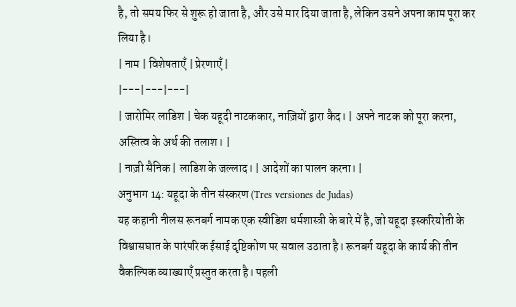है, तो समय फिर से शुरू हो जाता है, और उसे मार दिया जाता है, लेकिन उसने अपना काम पूरा कर लिया है।
| नाम | विशेषताएँ | प्रेरणाएँ |
|---|---|---|
| जारोमिर लाडिश | चेक यहूदी नाटककार, नाज़ियों द्वारा कैद। | अपने नाटक को पूरा करना, अस्तित्व के अर्थ की तलाश। |
| नाज़ी सैनिक | लाडिश के जल्लाद। | आदेशों का पालन करना। |
अनुभाग 14: यहूदा के तीन संस्करण (Tres versiones de Judas)
यह कहानी नीलस रूनबर्ग नामक एक स्वीडिश धर्मशास्त्री के बारे में है, जो यहूदा इस्करियोती के विश्वासघात के पारंपरिक ईसाई दृष्टिकोण पर सवाल उठाता है। रूनबर्ग यहूदा के कार्य की तीन वैकल्पिक व्याख्याएँ प्रस्तुत करता है। पहली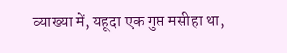व्याख्या में, यहूदा एक गुप्त मसीहा था,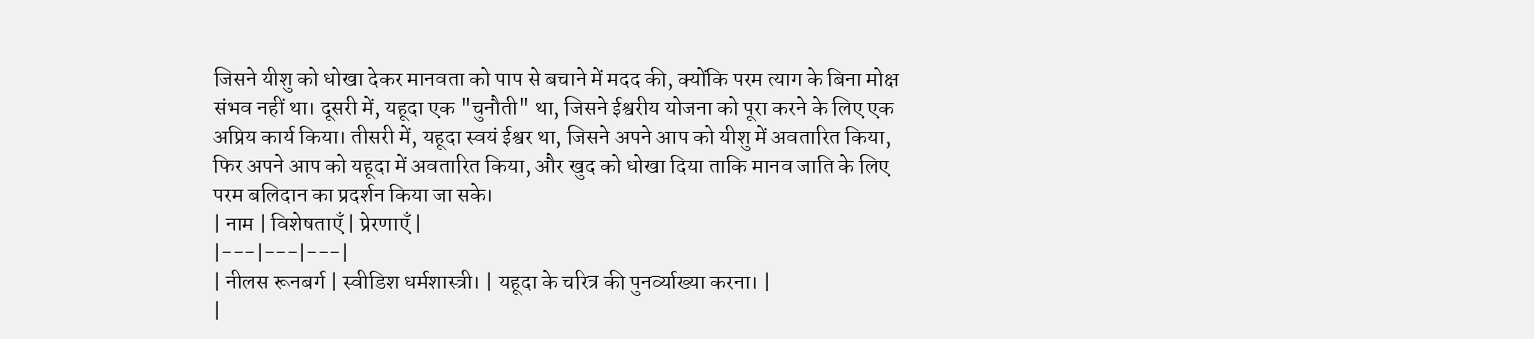जिसने यीशु को धोखा देकर मानवता को पाप से बचाने में मदद की, क्योंकि परम त्याग के बिना मोक्ष संभव नहीं था। दूसरी में, यहूदा एक "चुनौती" था, जिसने ईश्वरीय योजना को पूरा करने के लिए एक अप्रिय कार्य किया। तीसरी में, यहूदा स्वयं ईश्वर था, जिसने अपने आप को यीशु में अवतारित किया, फिर अपने आप को यहूदा में अवतारित किया, और खुद को धोखा दिया ताकि मानव जाति के लिए परम बलिदान का प्रदर्शन किया जा सके।
| नाम | विशेषताएँ | प्रेरणाएँ |
|---|---|---|
| नीलस रूनबर्ग | स्वीडिश धर्मशास्त्री। | यहूदा के चरित्र की पुनर्व्याख्या करना। |
|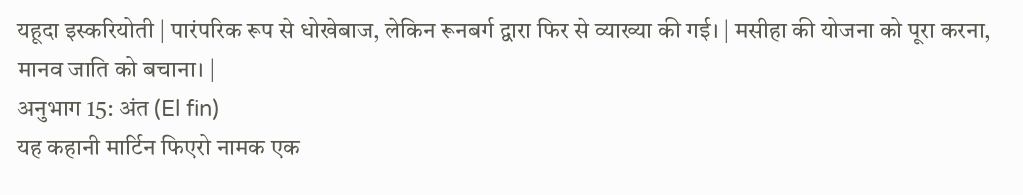यहूदा इस्करियोती | पारंपरिक रूप से धोखेबाज, लेकिन रूनबर्ग द्वारा फिर से व्याख्या की गई। | मसीहा की योजना को पूरा करना, मानव जाति को बचाना। |
अनुभाग 15: अंत (El fin)
यह कहानी मार्टिन फिएरो नामक एक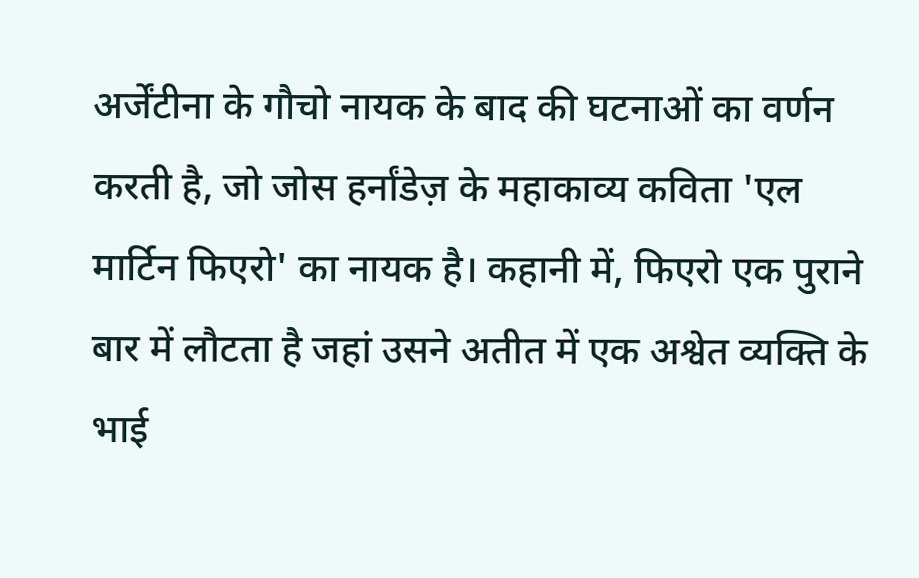अर्जेंटीना के गौचो नायक के बाद की घटनाओं का वर्णन करती है, जो जोस हर्नांडेज़ के महाकाव्य कविता 'एल मार्टिन फिएरो' का नायक है। कहानी में, फिएरो एक पुराने बार में लौटता है जहां उसने अतीत में एक अश्वेत व्यक्ति के भाई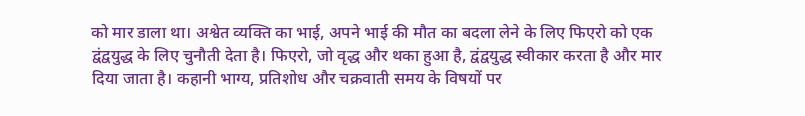को मार डाला था। अश्वेत व्यक्ति का भाई, अपने भाई की मौत का बदला लेने के लिए फिएरो को एक द्वंद्वयुद्ध के लिए चुनौती देता है। फिएरो, जो वृद्ध और थका हुआ है, द्वंद्वयुद्ध स्वीकार करता है और मार दिया जाता है। कहानी भाग्य, प्रतिशोध और चक्रवाती समय के विषयों पर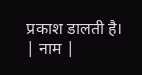प्रकाश डालती है।
| नाम |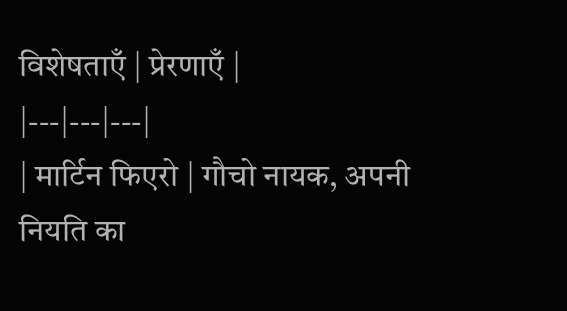विशेषताएँ | प्रेरणाएँ |
|---|---|---|
| मार्टिन फिएरो | गौचो नायक, अपनी नियति का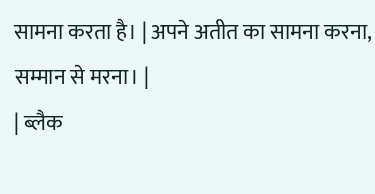सामना करता है। | अपने अतीत का सामना करना, सम्मान से मरना। |
| ब्लैक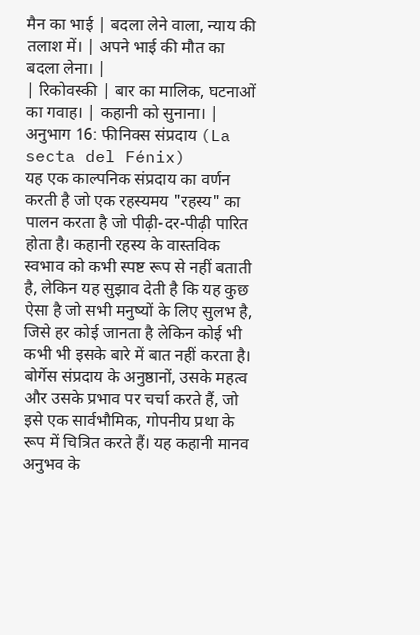मैन का भाई | बदला लेने वाला, न्याय की तलाश में। | अपने भाई की मौत का बदला लेना। |
| रिकोवस्की | बार का मालिक, घटनाओं का गवाह। | कहानी को सुनाना। |
अनुभाग 16: फीनिक्स संप्रदाय (La secta del Fénix)
यह एक काल्पनिक संप्रदाय का वर्णन करती है जो एक रहस्यमय "रहस्य" का पालन करता है जो पीढ़ी-दर-पीढ़ी पारित होता है। कहानी रहस्य के वास्तविक स्वभाव को कभी स्पष्ट रूप से नहीं बताती है, लेकिन यह सुझाव देती है कि यह कुछ ऐसा है जो सभी मनुष्यों के लिए सुलभ है, जिसे हर कोई जानता है लेकिन कोई भी कभी भी इसके बारे में बात नहीं करता है। बोर्गेस संप्रदाय के अनुष्ठानों, उसके महत्व और उसके प्रभाव पर चर्चा करते हैं, जो इसे एक सार्वभौमिक, गोपनीय प्रथा के रूप में चित्रित करते हैं। यह कहानी मानव अनुभव के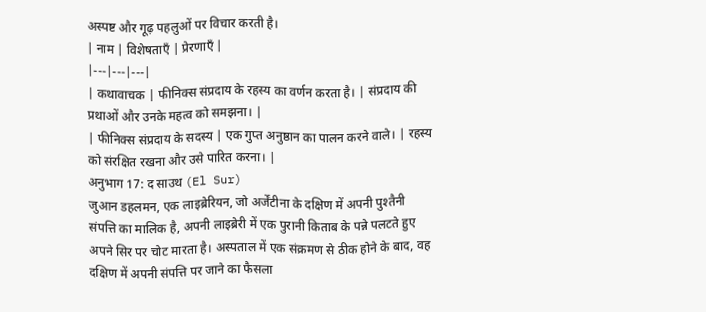अस्पष्ट और गूढ़ पहलुओं पर विचार करती है।
| नाम | विशेषताएँ | प्रेरणाएँ |
|---|---|---|
| कथावाचक | फीनिक्स संप्रदाय के रहस्य का वर्णन करता है। | संप्रदाय की प्रथाओं और उनके महत्व को समझना। |
| फीनिक्स संप्रदाय के सदस्य | एक गुप्त अनुष्ठान का पालन करने वाले। | रहस्य को संरक्षित रखना और उसे पारित करना। |
अनुभाग 17: द साउथ (El Sur)
जुआन डहलमन, एक लाइब्रेरियन, जो अर्जेंटीना के दक्षिण में अपनी पुश्तैनी संपत्ति का मालिक है, अपनी लाइब्रेरी में एक पुरानी किताब के पन्ने पलटते हुए अपने सिर पर चोट मारता है। अस्पताल में एक संक्रमण से ठीक होने के बाद, वह दक्षिण में अपनी संपत्ति पर जाने का फैसला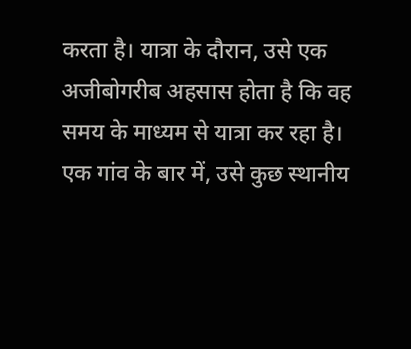करता है। यात्रा के दौरान, उसे एक अजीबोगरीब अहसास होता है कि वह समय के माध्यम से यात्रा कर रहा है। एक गांव के बार में, उसे कुछ स्थानीय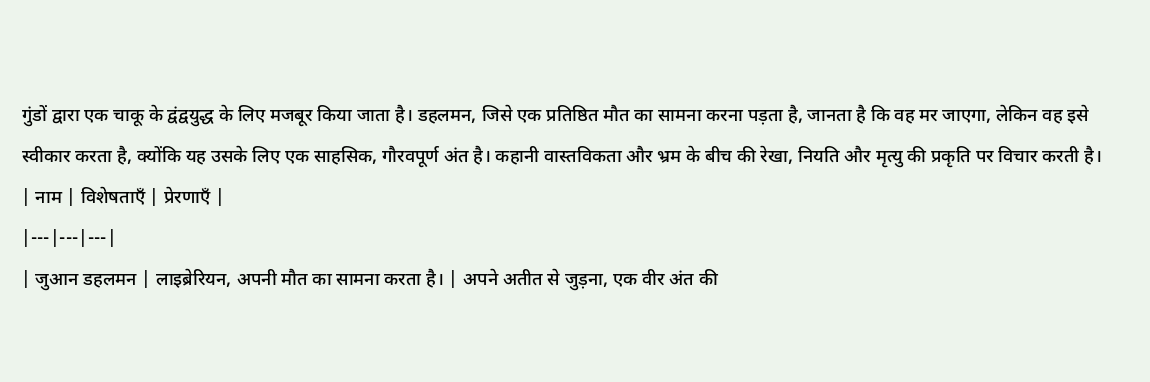गुंडों द्वारा एक चाकू के द्वंद्वयुद्ध के लिए मजबूर किया जाता है। डहलमन, जिसे एक प्रतिष्ठित मौत का सामना करना पड़ता है, जानता है कि वह मर जाएगा, लेकिन वह इसे स्वीकार करता है, क्योंकि यह उसके लिए एक साहसिक, गौरवपूर्ण अंत है। कहानी वास्तविकता और भ्रम के बीच की रेखा, नियति और मृत्यु की प्रकृति पर विचार करती है।
| नाम | विशेषताएँ | प्रेरणाएँ |
|---|---|---|
| जुआन डहलमन | लाइब्रेरियन, अपनी मौत का सामना करता है। | अपने अतीत से जुड़ना, एक वीर अंत की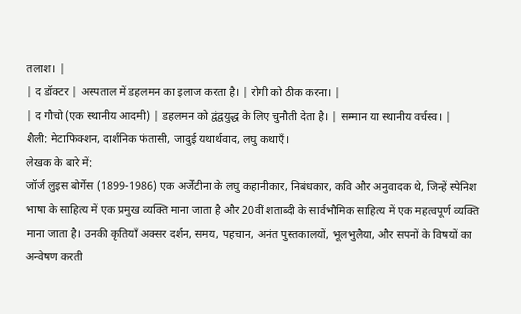तलाश। |
| द डॉक्टर | अस्पताल में डहलमन का इलाज करता है। | रोगी को ठीक करना। |
| द गौचो (एक स्थानीय आदमी) | डहलमन को द्वंद्वयुद्ध के लिए चुनौती देता है। | सम्मान या स्थानीय वर्चस्व। |
शैली: मेटाफिक्शन, दार्शनिक फंतासी, जादुई यथार्थवाद, लघु कथाएँ।
लेखक के बारे में:
जॉर्ज लुइस बोर्गेस (1899-1986) एक अर्जेंटीना के लघु कहानीकार, निबंधकार, कवि और अनुवादक थे, जिन्हें स्पेनिश भाषा के साहित्य में एक प्रमुख व्यक्ति माना जाता है और 20वीं शताब्दी के सार्वभौमिक साहित्य में एक महत्वपूर्ण व्यक्ति माना जाता है। उनकी कृतियाँ अक्सर दर्शन, समय, पहचान, अनंत पुस्तकालयों, भूलभुलैया, और सपनों के विषयों का अन्वेषण करती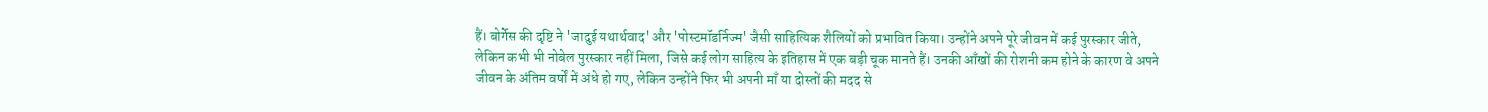हैं। बोर्गेस की दृष्टि ने 'जादुई यथार्थवाद' और 'पोस्टमॉडर्निज्म' जैसी साहित्यिक शैलियों को प्रभावित किया। उन्होंने अपने पूरे जीवन में कई पुरस्कार जीते, लेकिन कभी भी नोबेल पुरस्कार नहीं मिला, जिसे कई लोग साहित्य के इतिहास में एक बड़ी चूक मानते हैं। उनकी आँखों की रोशनी कम होने के कारण वे अपने जीवन के अंतिम वर्षों में अंधे हो गए, लेकिन उन्होंने फिर भी अपनी माँ या दोस्तों की मदद से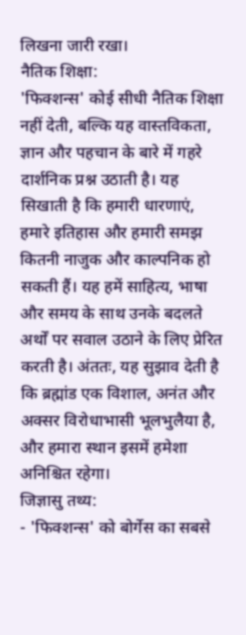लिखना जारी रखा।
नैतिक शिक्षा:
'फिक्शन्स' कोई सीधी नैतिक शिक्षा नहीं देती, बल्कि यह वास्तविकता, ज्ञान और पहचान के बारे में गहरे दार्शनिक प्रश्न उठाती है। यह सिखाती है कि हमारी धारणाएं, हमारे इतिहास और हमारी समझ कितनी नाजुक और काल्पनिक हो सकती हैं। यह हमें साहित्य, भाषा और समय के साथ उनके बदलते अर्थों पर सवाल उठाने के लिए प्रेरित करती है। अंततः, यह सुझाव देती है कि ब्रह्मांड एक विशाल, अनंत और अक्सर विरोधाभासी भूलभुलैया है, और हमारा स्थान इसमें हमेशा अनिश्चित रहेगा।
जिज्ञासु तथ्य:
- 'फिक्शन्स' को बोर्गेस का सबसे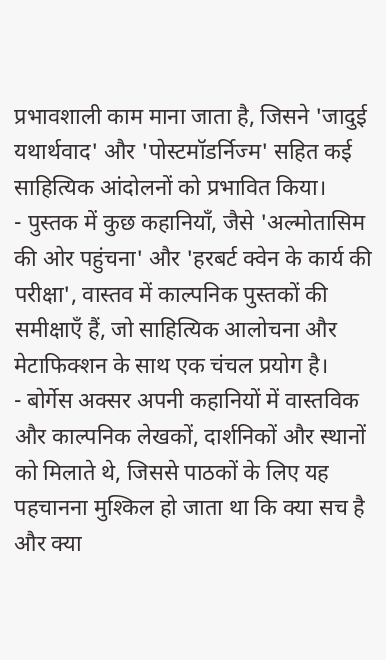प्रभावशाली काम माना जाता है, जिसने 'जादुई यथार्थवाद' और 'पोस्टमॉडर्निज्म' सहित कई साहित्यिक आंदोलनों को प्रभावित किया।
- पुस्तक में कुछ कहानियाँ, जैसे 'अल्मोतासिम की ओर पहुंचना' और 'हरबर्ट क्वेन के कार्य की परीक्षा', वास्तव में काल्पनिक पुस्तकों की समीक्षाएँ हैं, जो साहित्यिक आलोचना और मेटाफिक्शन के साथ एक चंचल प्रयोग है।
- बोर्गेस अक्सर अपनी कहानियों में वास्तविक और काल्पनिक लेखकों, दार्शनिकों और स्थानों को मिलाते थे, जिससे पाठकों के लिए यह पहचानना मुश्किल हो जाता था कि क्या सच है और क्या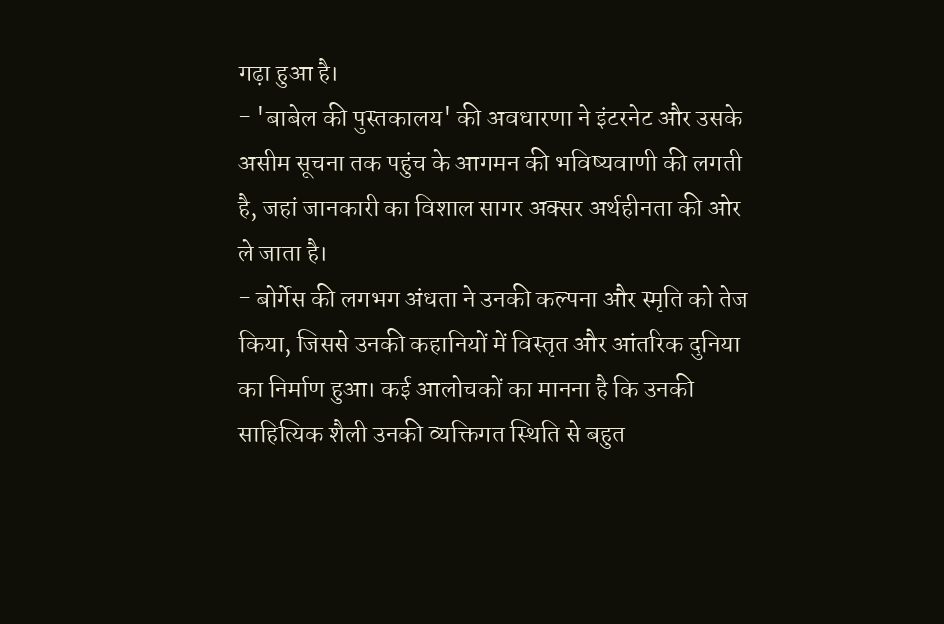गढ़ा हुआ है।
- 'बाबेल की पुस्तकालय' की अवधारणा ने इंटरनेट और उसके असीम सूचना तक पहुंच के आगमन की भविष्यवाणी की लगती है, जहां जानकारी का विशाल सागर अक्सर अर्थहीनता की ओर ले जाता है।
- बोर्गेस की लगभग अंधता ने उनकी कल्पना और स्मृति को तेज किया, जिससे उनकी कहानियों में विस्तृत और आंतरिक दुनिया का निर्माण हुआ। कई आलोचकों का मानना है कि उनकी साहित्यिक शैली उनकी व्यक्तिगत स्थिति से बहुत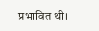प्रभावित थी।